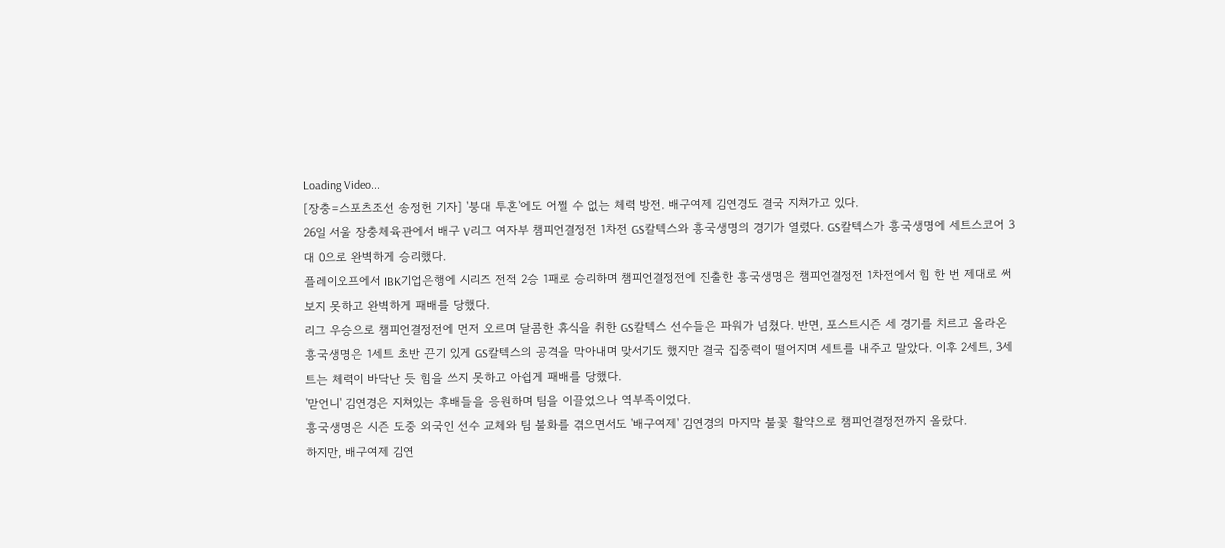Loading Video...
[장충=스포츠조선 송정헌 기자] '붕대 투혼'에도 어쩔 수 없는 체력 방전. 배구여제 김연경도 결국 지쳐가고 있다.
26일 서울 장충체육관에서 배구 V리그 여자부 챔피언결정전 1차전 GS칼텍스와 흥국생명의 경기가 열렸다. GS칼텍스가 흥국생명에 세트스코어 3대 0으로 완벽하게 승리했다.
플레이오프에서 IBK기업은행에 시리즈 전적 2승 1패로 승리하며 챔피언결정전에 진출한 흥국생명은 챔피언결정전 1차전에서 힘 한 번 제대로 써보지 못하고 완벽하게 패배를 당했다.
리그 우승으로 챔피언결정전에 먼저 오르며 달콤한 휴식을 취한 GS칼텍스 선수들은 파워가 넘쳤다. 반면, 포스트시즌 세 경기를 치르고 올라온 흥국생명은 1세트 초반 끈기 있게 GS칼텍스의 공격을 막아내며 맞서기도 했지만 결국 집중력이 떨어지며 세트를 내주고 말았다. 이후 2세트, 3세트는 체력이 바닥난 듯 힘을 쓰지 못하고 아쉽게 패배를 당했다.
'맏언니' 김연경은 지쳐있는 후배들을 응원하며 팀을 이끌었으나 역부족이었다.
흥국생명은 시즌 도중 외국인 선수 교체와 팀 불화를 겪으면서도 '배구여제' 김연경의 마지막 불꽃 활약으로 챔피언결정전까지 올랐다.
하지만, 배구여제 김연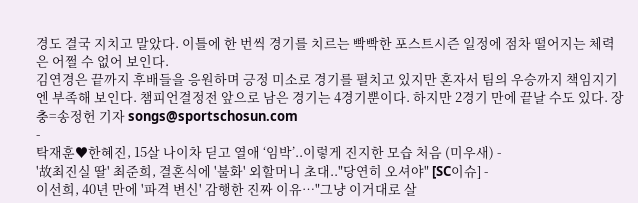경도 결국 지치고 말았다. 이틀에 한 번씩 경기를 치르는 빡빡한 포스트시즌 일정에 점차 떨어지는 체력은 어쩔 수 없어 보인다.
김연경은 끝까지 후배들을 응원하며 긍정 미소로 경기를 펼치고 있지만 혼자서 팀의 우승까지 책임지기엔 부족해 보인다. 챔피언결정전 앞으로 남은 경기는 4경기뿐이다. 하지만 2경기 만에 끝날 수도 있다. 장충=송정헌 기자 songs@sportschosun.com
-
탁재훈♥한혜진, 15살 나이차 딛고 열애 ‘임박’..이렇게 진지한 모습 처음 (미우새) -
'故최진실 딸' 최준희, 결혼식에 '불화' 외할머니 초대.."당연히 오셔야" [SC이슈] -
이선희, 40년 만에 '파격 변신' 감행한 진짜 이유…"그냥 이거대로 살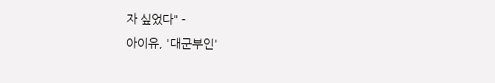자 싶었다" -
아이유, '대군부인'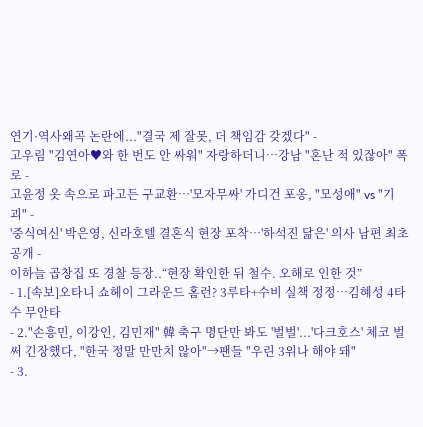연기·역사왜곡 논란에..."결국 제 잘못, 더 책임감 갖겠다" -
고우림 "김연아♥와 한 번도 안 싸워" 자랑하더니…강남 "혼난 적 있잖아" 폭로 -
고윤정 옷 속으로 파고든 구교환…'모자무싸' 가디건 포옹, "모성애" vs "기괴" -
'중식여신' 박은영, 신라호텔 결혼식 현장 포착…'하석진 닮은' 의사 남편 최초 공개 -
이하늘 곱창집 또 경찰 등장..“현장 확인한 뒤 철수. 오해로 인한 것”
- 1.[속보]오타니 쇼헤이 그라운드 홈런? 3루타+수비 실책 정정…김혜성 4타수 무안타
- 2."손흥민, 이강인, 김민재" 韓 축구 명단만 봐도 '벌벌'...'다크호스' 체코 벌써 긴장했다, "한국 정말 만만치 않아"→팬들 "우린 3위나 해야 돼"
- 3.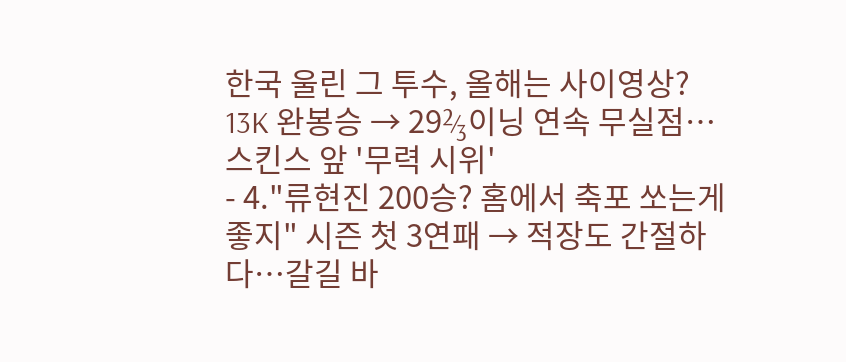한국 울린 그 투수, 올해는 사이영상? 13K 완봉승 → 29⅔이닝 연속 무실점…스킨스 앞 '무력 시위'
- 4."류현진 200승? 홈에서 축포 쏘는게 좋지" 시즌 첫 3연패 → 적장도 간절하다…갈길 바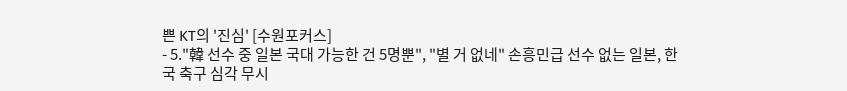쁜 KT의 '진심' [수원포커스]
- 5."韓 선수 중 일본 국대 가능한 건 5명뿐", "별 거 없네" 손흥민급 선수 없는 일본, 한국 축구 심각 무시